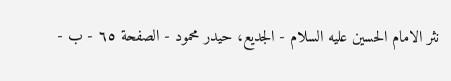نثر الامام الحسین علیه السلام - الجديع، حيدر محمود - الصفحة ٦٥ - ب -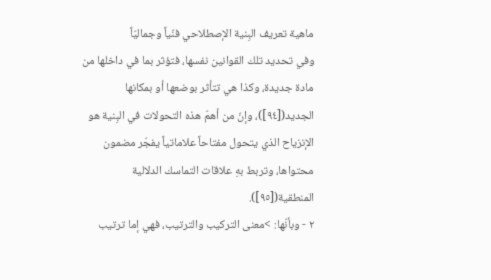ماهية تعريف البِنية الإصطلاحي فنّياً وجماليّاً
وفي تحديد تلك القوانين نفسها، فتؤثر بما في داخلها من مادة جديدة، وكذا هي تتأثر بوضعها أو بمكانها الجديد([٩٤])، وإنّ من أهمّ هذه التحولات في البِنية هو الإنزياح الذي يتحول مفتاحاً علاماتياً يفجّر مضمون محتواها، وتربط بهِ علاقات التماسك الدلالية المنطقية([٩٥]).
٢ - وبأنّها: >معنى التركيب والترتيب، فهي إما ترتيب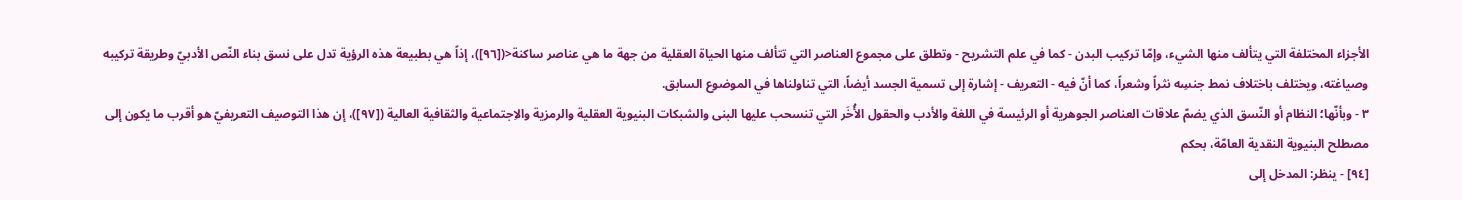الأجزاء المختلفة التي يتألف منها الشيء، وإمّا تركيب البدن - كما في علم التشريح - وتطلق على مجموع العناصر التي تتألف منها الحياة العقلية من جهة ما هي عناصر ساكنة<([٩٦])، إذاً هي بطبيعة هذه الرؤية تدل على نسق بناء النّص الأدبيّ وطريقة تركيبه وصياغته، ويختلف باختلاف نمط جنسِه نثراً وشعراً، كما أنّ فيه - التعريف - إشارة إلى تسمية الجسد أيضاً، التي تناولناها في الموضوع السابق.
٣ - وبأنّها؛ النظام أو النّسق الذي يضمّ علاقات العناصر الجوهرية أو الرئيسة في اللغة والأدب والحقول الأُخَر التي تنسحب عليها البنى والشبكات البنيوية العقلية والرمزية والاِجتماعية والثقافية العالية ([٩٧])، إن هذا التوصيف التعريفيّ هو أقرب ما يكون إلى مصطلح البنيوية النقدية العامّة، بحكم
[٩٤] - ينظر: المدخل إلى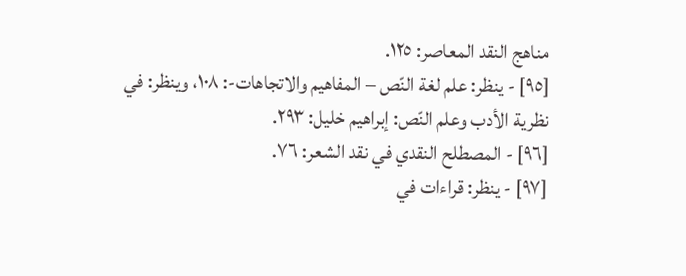مناهج النقد المعاصر: ١٢٥.
[٩٥] - ينظر: علم لغة النّص – المفاهيم والاتجاهات-: ١٠٨، وينظر: في نظرية الأدب وعلم النّص: إبراهيم خليل: ٢٩٣.
[٩٦] - المصطلح النقدي في نقد الشعر: ٧٦.
[٩٧] - ينظر: قراءات في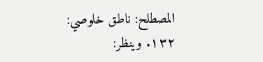المصطلح: ناطق خلوصي: ١٣٢. وينظر: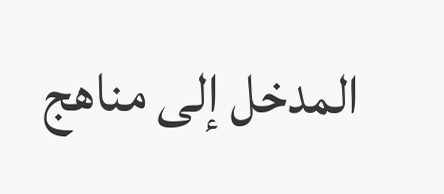المدخل إلى مناهج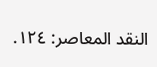النقد المعاصر: ١٢٤.